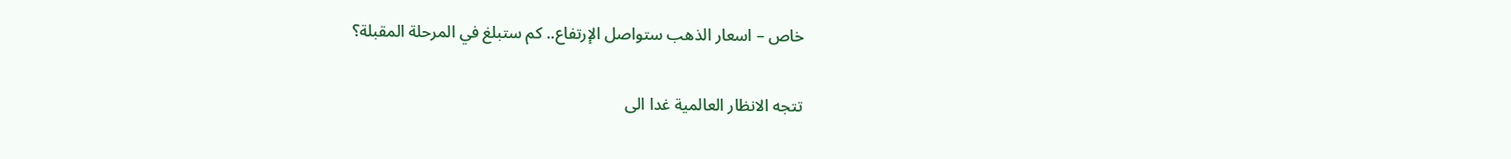خاص – اسعار الذهب ستواصل الإرتفاع.. كم ستبلغ في المرحلة المقبلة؟

تتجه الانظار العالمية غدا الى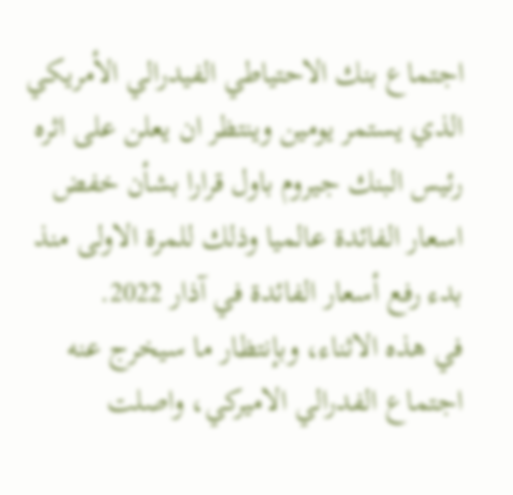اجتماع بنك الاحتياطي الفيدرالي الأمريكي الذي يستمر يومين وينتظر ان يعلن على اثره رئيس البنك جيروم باول قرارا بشأن خفض اسعار الفائدة عالميا وذلك للمرة الاولى منذ بدء رفع أسعار الفائدة في آذار 2022.
في هذه الاثناء، وبإنتظار ما سيخرج عنه اجتماع الفدرالي الاميركي، واصلت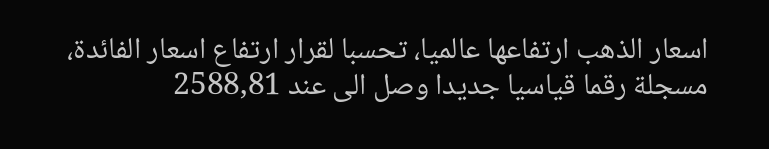اسعار الذهب ارتفاعها عالميا، تحسبا لقرار ارتفاع اسعار الفائدة، مسجلة رقما قياسيا جديدا وصل الى عند 2588,81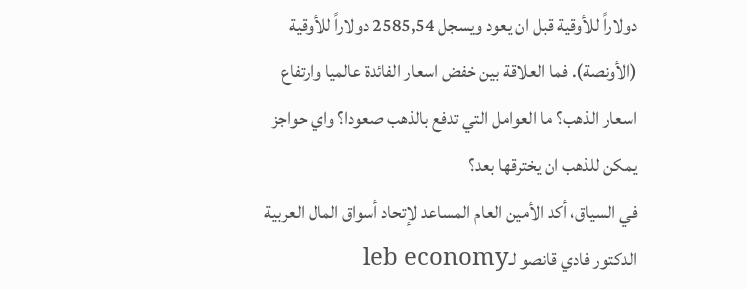دولاراً للأوقية قبل ان يعود ويسجل 2585,54 دولاراً للأوقية (الأونصة). فما العلاقة بين خفض اسعار الفائدة عالميا وارتفاع اسعار الذهب؟ ما العوامل التي تدفع بالذهب صعودا؟ واي حواجز يمكن للذهب ان يخترقها بعد؟
في السياق، أكد الأمين العام المساعد لإتحاد أسواق المال العربية الدكتور فادي قانصو لـleb economy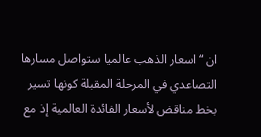ان “اسعار الذهب عالميا ستواصل مسارها التصاعدي في المرحلة المقبلة كونها تسير بخط مناقض لأسعار الفائدة العالمية إذ مع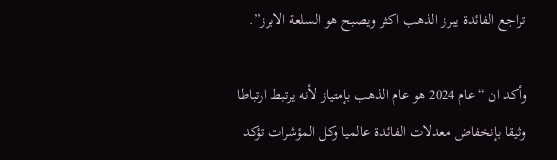تراجع الفائدة يبرز الذهب اكثر ويصبح هو السلعة الابرز”.

وأكد ان “عام 2024 هو عام الذهب بإمتياز لأنه يرتبط ارتباطا وثيقا بإنخفاض معدلات الفائدة عالميا وكل المؤشرات تؤكد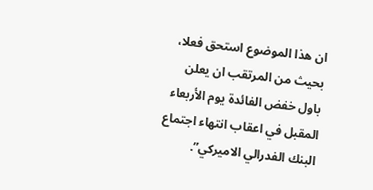ان هذا الموضوع استحق فعلا، بحيث من المرتقب ان يعلن باول خفض الفائدة يوم الأربعاء المقبل في اعقاب انتهاء اجتماع البنك الفدرالي الاميركي”.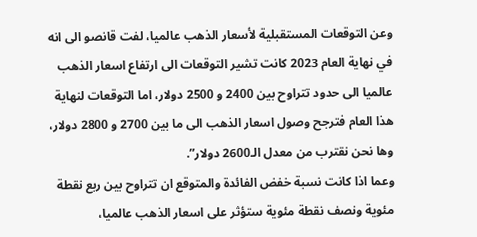وعن التوقعات المستقبلية لأسعار الذهب عالميا، لفت قانصو الى انه في نهاية العام 2023 كانت تشير التوقعات الى ارتفاع اسعار الذهب عالميا الى حدود تتراوح بين 2400 و 2500 دولار، اما التوقعات لنهاية هذا العام فترجح وصول اسعار الذهب الى ما بين 2700 و 2800 دولار، وها نحن نقترب من معدل الـ2600 دولار”.
وعما اذا كانت نسبة خفض الفائدة والمتوقع ان تتراوح بين ربع نقطة مئوية ونصف نقطة مئوية ستؤثر على اسعار الذهب عالميا،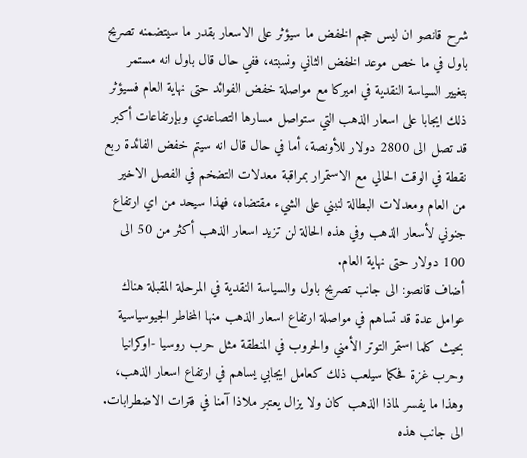شرح قانصو ان ليس حجم الخفض ما سيؤثر على الاسعار بقدر ما سيتضمنه تصريح باول في ما خص موعد الخفض الثاني ونسبته، ففي حال قال باول انه مستمر بتغيير السياسة النقدية في اميركا مع مواصلة خفض الفوائد حتى نهاية العام فسيؤثر ذلك ايجابا على اسعار الذهب التي ستواصل مسارها التصاعدي وبإرتفاعات أكبر قد تصل الى 2800 دولار للأونصة، أما في حال قال انه سيتم خفض الفائدة ربع نقطة في الوقت الحالي مع الاستمرار بمراقبة معدلات التضخم في الفصل الاخير من العام ومعدلات البطالة لنبني على الشيء مقتضاه، فهذا سيحد من اي ارتفاع جنوني لأسعار الذهب وفي هذه الحالة لن تزيد اسعار الذهب أكثر من 50 الى 100 دولار حتى نهاية العام.
أضاف قانصو: الى جانب تصريح باول والسياسة النقدية في المرحلة المقبلة هناك عوامل عدة قد تساهم في مواصلة ارتفاع اسعار الذهب منها المخاطر الجيوسياسية بحيث كلما استمر التوتر الأمني والحروب في المنطقة مثل حرب روسيا -اوكرانيا وحرب غزة فحكما سيلعب ذلك كعامل ايجابي يساهم في ارتفاع اسعار الذهب، وهذا ما يفسر لماذا الذهب كان ولا يزال يعتبر ملاذا آمنا في فترات الاضطرابات. الى جانب هذه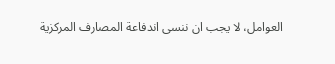العوامل، لا يجب ان ننسى اندفاعة المصارف المركزية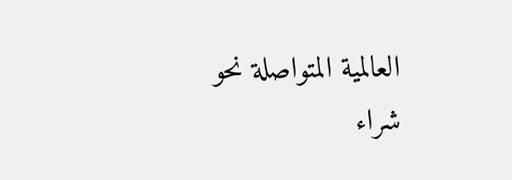العالمية المتواصلة نحو شراء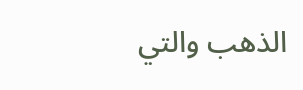الذهب والتي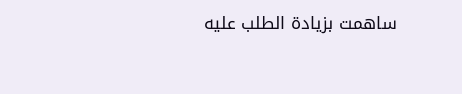ساهمت بزيادة الطلب عليه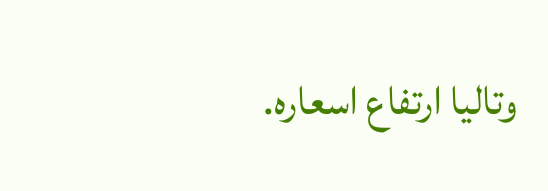وتاليا ارتفاع اسعاره.